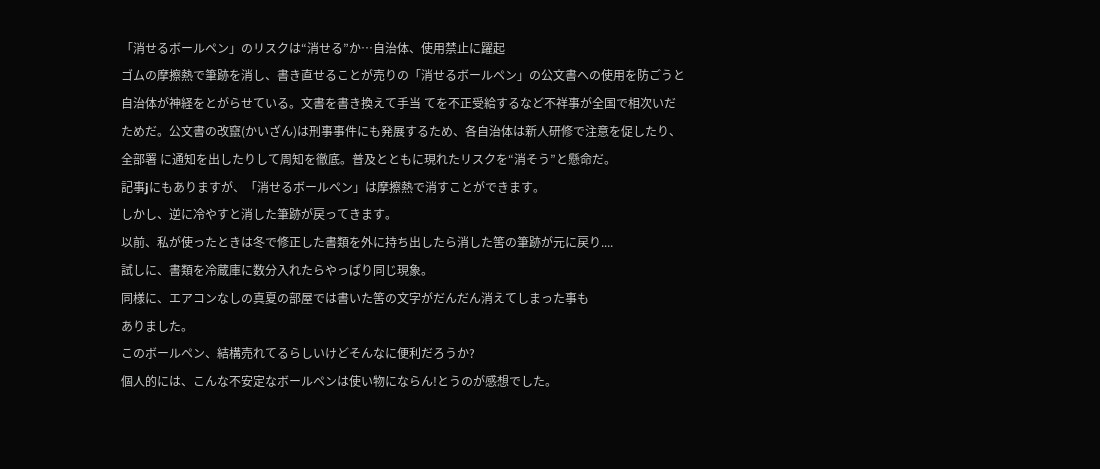「消せるボールペン」のリスクは“消せる”か…自治体、使用禁止に躍起
ゴムの摩擦熱で筆跡を消し、書き直せることが売りの「消せるボールペン」の公文書への使用を防ごうと自治体が神経をとがらせている。文書を書き換えて手当 てを不正受給するなど不祥事が全国で相次いだためだ。公文書の改竄(かいざん)は刑事事件にも発展するため、各自治体は新人研修で注意を促したり、全部署 に通知を出したりして周知を徹底。普及とともに現れたリスクを“消そう”と懸命だ。
記事jにもありますが、「消せるボールペン」は摩擦熱で消すことができます。
しかし、逆に冷やすと消した筆跡が戻ってきます。
以前、私が使ったときは冬で修正した書類を外に持ち出したら消した筈の筆跡が元に戻り....
試しに、書類を冷蔵庫に数分入れたらやっぱり同じ現象。
同様に、エアコンなしの真夏の部屋では書いた筈の文字がだんだん消えてしまった事も
ありました。
このボールペン、結構売れてるらしいけどそんなに便利だろうか?
個人的には、こんな不安定なボールペンは使い物にならん!とうのが感想でした。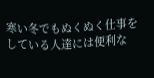寒い冬でもぬくぬく仕事をしている人達には便利な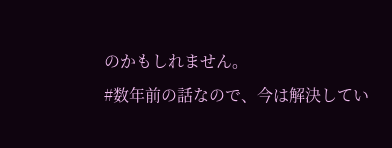のかもしれません。
#数年前の話なので、今は解決してい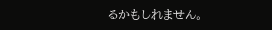るかもしれません。